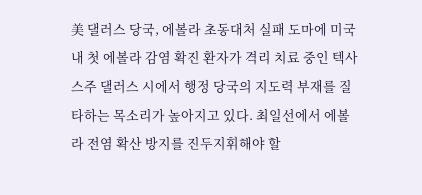美 댈러스 당국, 에볼라 초동대처 실패 도마에 미국 내 첫 에볼라 감염 확진 환자가 격리 치료 중인 텍사스주 댈러스 시에서 행정 당국의 지도력 부재를 질타하는 목소리가 높아지고 있다. 최일선에서 에볼라 전염 확산 방지를 진두지휘해야 할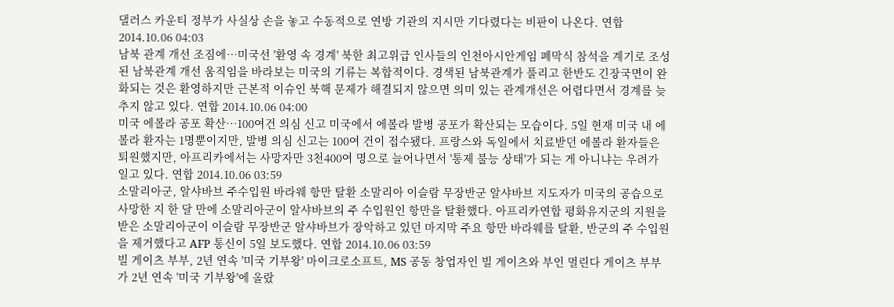댈러스 카운티 정부가 사실상 손을 놓고 수동적으로 연방 기관의 지시만 기다렸다는 비판이 나온다. 연합 2014.10.06 04:03
남북 관계 개선 조짐에…미국선 '환영 속 경계' 북한 최고위급 인사들의 인천아시안게임 폐막식 참석을 계기로 조성된 남북관계 개선 움직임을 바라보는 미국의 기류는 복합적이다. 경색된 남북관계가 풀리고 한반도 긴장국면이 완화되는 것은 환영하지만 근본적 이슈인 북핵 문제가 해결되지 않으면 의미 있는 관계개선은 어렵다면서 경계를 늦추지 않고 있다. 연합 2014.10.06 04:00
미국 에볼라 공포 확산…100여건 의심 신고 미국에서 에볼라 발병 공포가 확산되는 모습이다. 5일 현재 미국 내 에볼라 환자는 1명뿐이지만, 발병 의심 신고는 100여 건이 접수됐다. 프랑스와 독일에서 치료받던 에볼라 환자들은 퇴원했지만, 아프리카에서는 사망자만 3천400여 명으로 늘어나면서 '통제 불능 상태'가 되는 게 아니냐는 우려가 일고 있다. 연합 2014.10.06 03:59
소말리아군, 알샤바브 주수입원 바라웨 항만 탈환 소말리아 이슬람 무장반군 알샤바브 지도자가 미국의 공습으로 사망한 지 한 달 만에 소말리아군이 알샤바브의 주 수입원인 항만을 탈환했다. 아프리카연합 평화유지군의 지원을 받은 소말리아군이 이슬람 무장반군 알샤바브가 장악하고 있던 마지막 주요 항만 바라웨를 탈환, 반군의 주 수입원을 제거했다고 AFP 통신이 5일 보도했다. 연합 2014.10.06 03:59
빌 게이츠 부부, 2년 연속 '미국 기부왕' 마이크로소프트, MS 공동 창업자인 빌 게이츠와 부인 멀린다 게이츠 부부가 2년 연속 '미국 기부왕'에 올랐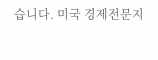습니다. 미국 경제전문지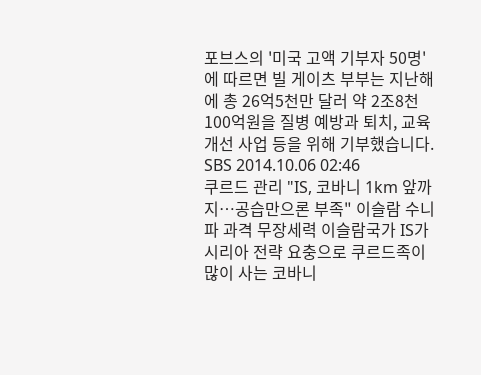포브스의 '미국 고액 기부자 50명'에 따르면 빌 게이츠 부부는 지난해에 총 26억5천만 달러 약 2조8천100억원을 질병 예방과 퇴치, 교육 개선 사업 등을 위해 기부했습니다. SBS 2014.10.06 02:46
쿠르드 관리 "IS, 코바니 1km 앞까지…공습만으론 부족" 이슬람 수니파 과격 무장세력 이슬람국가 IS가 시리아 전략 요충으로 쿠르드족이 많이 사는 코바니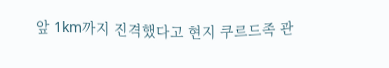앞 1km까지 진격했다고 현지 쿠르드족 관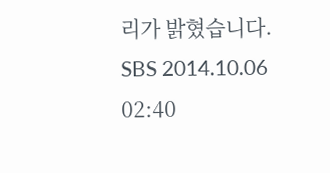리가 밝혔습니다. SBS 2014.10.06 02:40